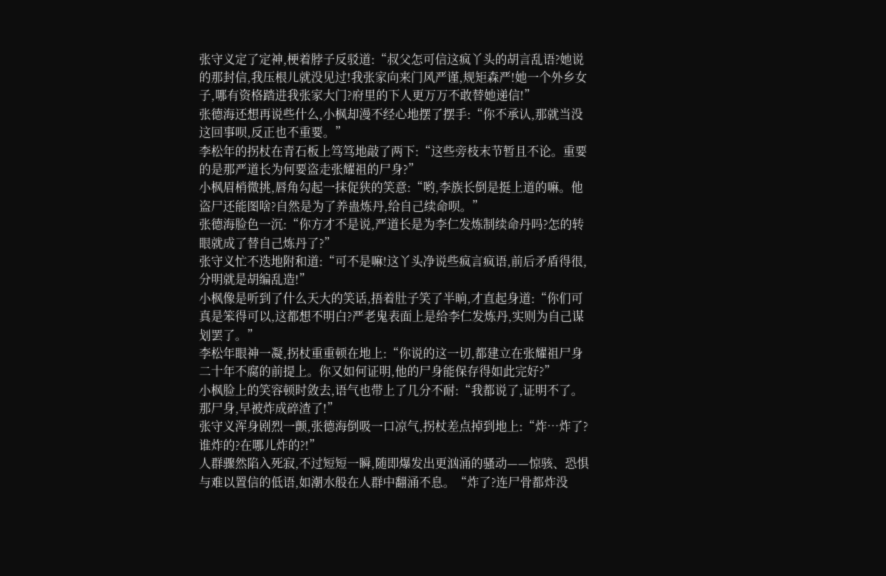张守义定了定神,梗着脖子反驳道:“叔父怎可信这疯丫头的胡言乱语?她说的那封信,我压根儿就没见过!我张家向来门风严谨,规矩森严!她一个外乡女子,哪有资格踏进我张家大门?府里的下人更万万不敢替她递信!”
张德海还想再说些什么,小枫却漫不经心地摆了摆手:“你不承认,那就当没这回事呗,反正也不重要。”
李松年的拐杖在青石板上笃笃地敲了两下:“这些旁枝末节暂且不论。重要的是那严道长为何要盗走张耀祖的尸身?”
小枫眉梢微挑,唇角勾起一抹促狭的笑意:“哟,李族长倒是挺上道的嘛。他盗尸还能图啥?自然是为了养蛊炼丹,给自己续命呗。”
张德海脸色一沉:“你方才不是说,严道长是为李仁发炼制续命丹吗?怎的转眼就成了替自己炼丹了?”
张守义忙不迭地附和道:“可不是嘛!这丫头净说些疯言疯语,前后矛盾得很,分明就是胡编乱造!”
小枫像是听到了什么天大的笑话,捂着肚子笑了半晌,才直起身道:“你们可真是笨得可以,这都想不明白?严老鬼表面上是给李仁发炼丹,实则为自己谋划罢了。”
李松年眼神一凝,拐杖重重顿在地上:“你说的这一切,都建立在张耀祖尸身二十年不腐的前提上。你又如何证明,他的尸身能保存得如此完好?”
小枫脸上的笑容顿时敛去,语气也带上了几分不耐:“我都说了,证明不了。那尸身,早被炸成碎渣了!”
张守义浑身剧烈一颤,张德海倒吸一口凉气,拐杖差点掉到地上:“炸…炸了?谁炸的?在哪儿炸的?!”
人群骤然陷入死寂,不过短短一瞬,随即爆发出更汹涌的骚动——惊骇、恐惧与难以置信的低语,如潮水般在人群中翻涌不息。“炸了?连尸骨都炸没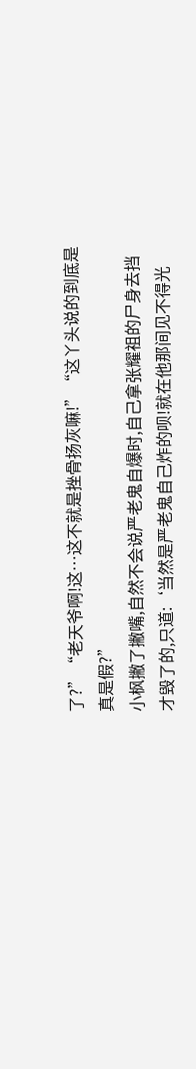了?”“老天爷啊!这…这不就是挫骨扬灰嘛!”“这丫头说的到底是真是假?”
小枫撇了撇嘴,自然不会说严老鬼自爆时,自己拿张耀祖的尸身去挡才毁了的,只道:‘当然是严老鬼自己炸的呗!就在他那间见不得光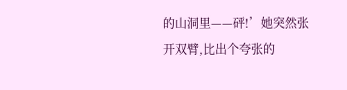的山洞里——砰!’她突然张开双臂,比出个夸张的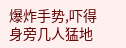爆炸手势,吓得身旁几人猛地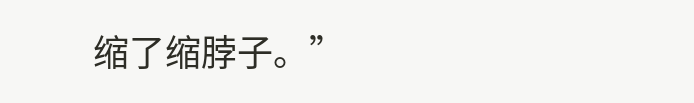缩了缩脖子。”